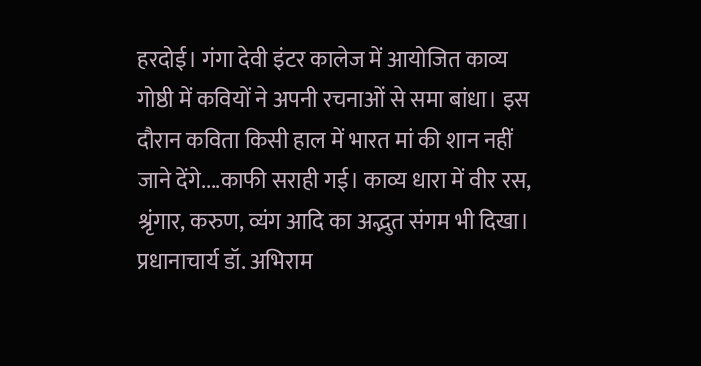हरदोई। गंगा देवी इंटर कालेज में आयोजित काव्य गोष्ठी में कवियों ने अपनी रचनाओं से समा बांधा। इस दौरान कविता किसी हाल में भारत मां की शान नहीं जाने देंगे....काफी सराही गई। काव्य धारा में वीर रस, श्रृंगार, करुण, व्यंग आदि का अद्भुत संगम भी दिखा।
प्रधानाचार्य डॉ. अभिराम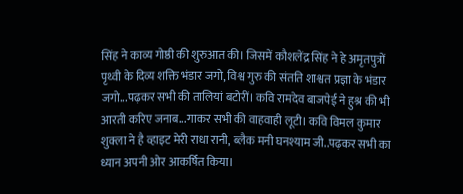सिंह ने काव्य गोष्ठी की शुरुआत की। जिसमें कौशलेंद्र सिंह ने हे अमृतपुत्रों पृथ्वी के दिव्य शक्ति भंडार जगो, विश्व गुरु की संतति शाश्वत प्रज्ञा के भंडार जगो...पढ़कर सभी की तालियां बटोरीं। कवि रामदेव बाजपेई ने हुश्र की भी आरती करिए जनाब...गाकर सभी की वाहवाही लूटी। कवि विमल कुमार शुक्ला ने है व्हाइट मेरी राधा रानी, ब्लैक मनी घनश्याम जी..पढ़कर सभी का ध्यान अपनी ओर आकर्षित किया।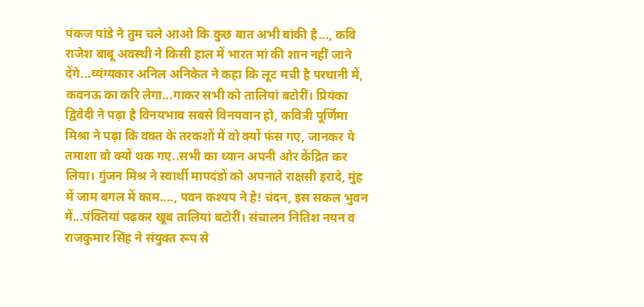पंकज पांडे ने तुम चले आओ कि कुछ बात अभी बांकी है..., कवि राजेश बाबू अवस्थी ने किसी हाल में भारत मां की शान नहीं जाने देंगे...व्यंग्यकार अनिल अनिकेत ने कहा कि लूट मची है परधानी में, कवनऊ का करि लेगा...गाकर सभी को तालियां बटोरीं। प्रियंका द्विवेदी ने पढ़ा है विनयभाव सबसे विनयवान हो, कवित्री पूर्णिमा मिश्रा ने पढ़ा कि वक्त के तरकशों में वो क्यों फंस गए, जानकर ये तमाशा वो क्यों थक गए..सभी का ध्यान अपनी ओर केंद्रित कर लिया। गुंजन मिश्र ने स्वार्थी मापदंडों को अपनाते राक्षसी इरादे, मुंह में जाम बगल में काम...., पवन कश्यप ने हे! चंदन, इस सकल भुवन में...पंक्तियां पढ़कर खूब तालियां बटोरीं। संचालन नितिश नयन व राजकुमार सिंह ने संयुक्त रूप से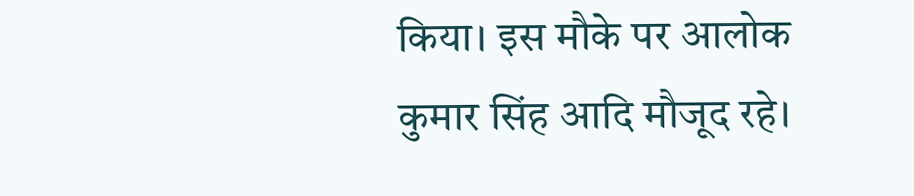किया। इस मौके पर आलोक कुमार सिंह आदि मौजूद रहे।